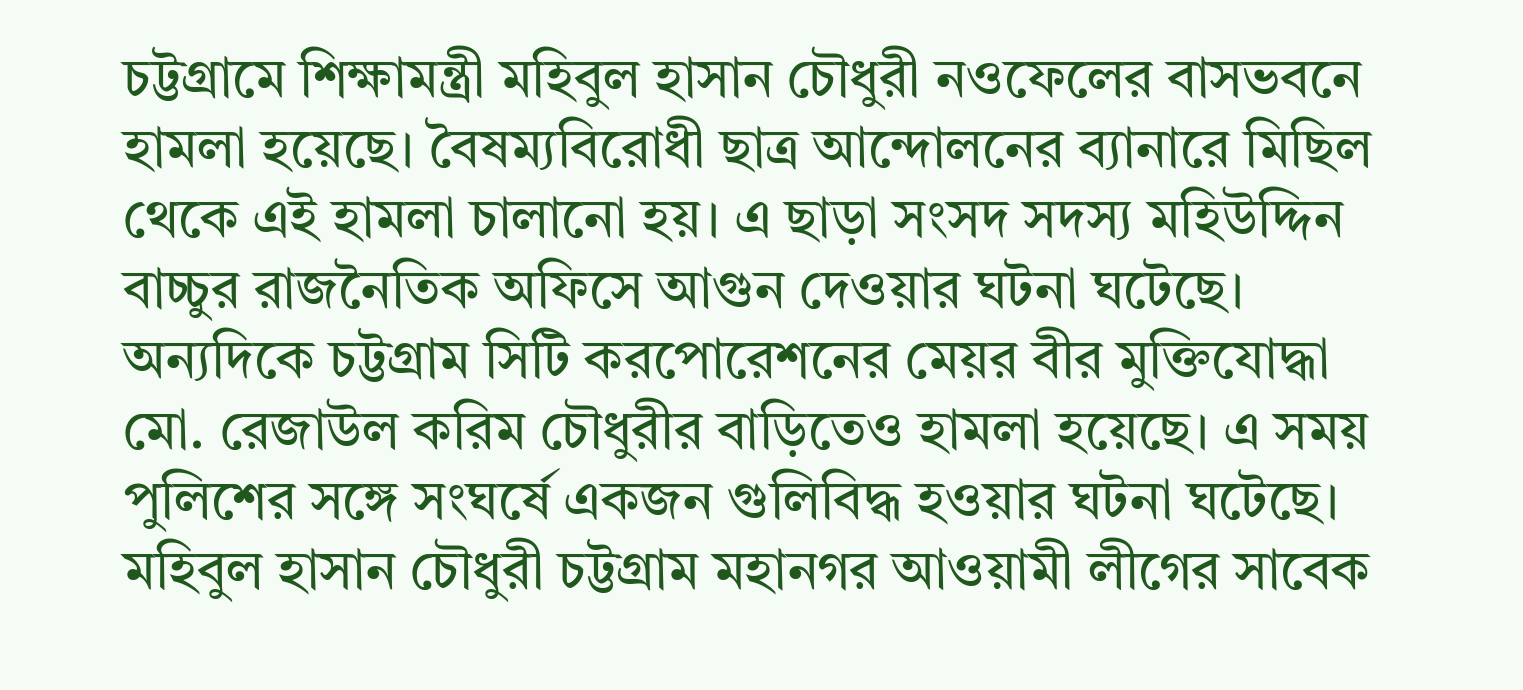চট্টগ্রামে শিক্ষামন্ত্রী মহিবুল হাসান চৌধুরী নওফেলের বাসভবনে হামলা হয়েছে। বৈষম্যবিরোধী ছাত্র আন্দোলনের ব্যানারে মিছিল থেকে এই হামলা চালানো হয়। এ ছাড়া সংসদ সদস্য মহিউদ্দিন বাচ্চুর রাজনৈতিক অফিসে আগুন দেওয়ার ঘটনা ঘটেছে। অন্যদিকে চট্টগ্রাম সিটি করপোরেশনের মেয়র বীর মুক্তিযোদ্ধা মো. রেজাউল করিম চৌধুরীর বাড়িতেও হামলা হয়েছে। এ সময় পুলিশের সঙ্গে সংঘর্ষে একজন গুলিবিদ্ধ হওয়ার ঘটনা ঘটেছে।
মহিবুল হাসান চৌধুরী চট্টগ্রাম মহানগর আওয়ামী লীগের সাবেক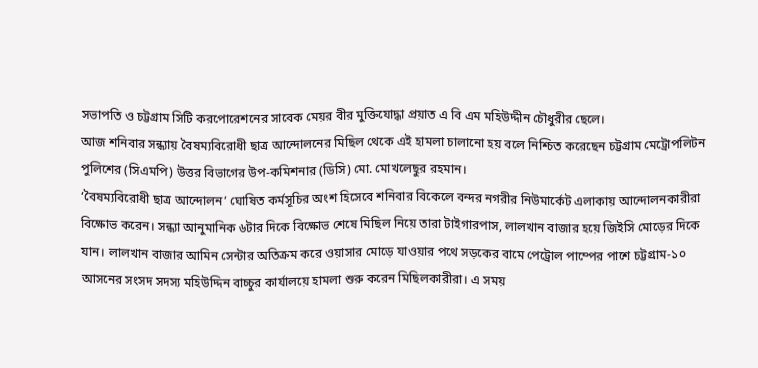সভাপতি ও চট্টগ্রাম সিটি করপোরেশনের সাবেক মেয়র বীর মুক্তিযোদ্ধা প্রয়াত এ বি এম মহিউদ্দীন চৌধুরীর ছেলে।
আজ শনিবার সন্ধ্যায় বৈষম্যবিরোধী ছাত্র আন্দোলনের মিছিল থেকে এই হামলা চালানো হয় বলে নিশ্চিত করেছেন চট্টগ্রাম মেট্রোপলিটন পুলিশের (সিএমপি) উত্তর বিভাগের উপ-কমিশনার (ডিসি) মো. মোখলেছুর রহমান।
‘বৈষম্যবিরোধী ছাত্র আন্দোলন’ ঘোষিত কর্মসূচির অংশ হিসেবে শনিবার বিকেলে বন্দর নগরীর নিউমার্কেট এলাকায় আন্দোলনকারীরা বিক্ষোভ করেন। সন্ধ্যা আনুমানিক ৬টার দিকে বিক্ষোভ শেষে মিছিল নিয়ে তারা টাইগারপাস, লালখান বাজার হয়ে জিইসি মোড়ের দিকে যান। লালখান বাজার আমিন সেন্টার অতিক্রম করে ওয়াসার মোড়ে যাওয়ার পথে সড়কের বামে পেট্রোল পাম্পের পাশে চট্টগ্রাম-১০ আসনের সংসদ সদস্য মহিউদ্দিন বাচ্চুর কার্যালয়ে হামলা শুরু করেন মিছিলকারীরা। এ সময়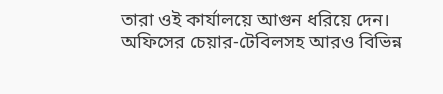তারা ওই কার্যালয়ে আগুন ধরিয়ে দেন। অফিসের চেয়ার-টেবিলসহ আরও বিভিন্ন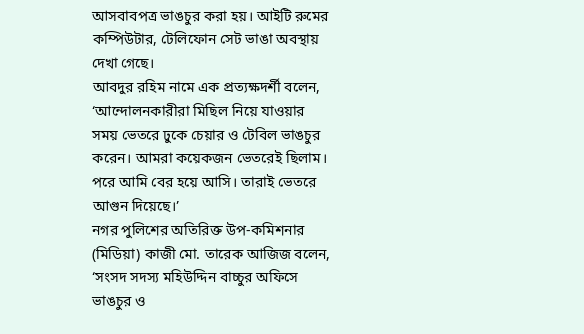আসবাবপত্র ভাঙচুর করা হয়। আইটি রুমের কম্পিউটার, টেলিফোন সেট ভাঙা অবস্থায় দেখা গেছে।
আবদুর রহিম নামে এক প্রত্যক্ষদর্শী বলেন, ‘আন্দোলনকারীরা মিছিল নিয়ে যাওয়ার সময় ভেতরে ঢুকে চেয়ার ও টেবিল ভাঙচুর করেন। আমরা কয়েকজন ভেতরেই ছিলাম। পরে আমি বের হয়ে আসি। তারাই ভেতরে আগুন দিয়েছে।’
নগর পুলিশের অতিরিক্ত উপ-কমিশনার (মিডিয়া) কাজী মো. তারেক আজিজ বলেন, ‘সংসদ সদস্য মহিউদ্দিন বাচ্চুর অফিসে ভাঙচুর ও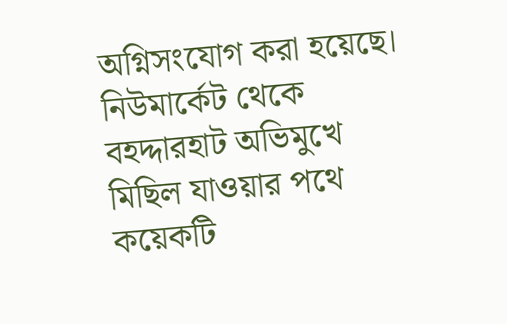অগ্নিসংযোগ করা হয়েছে। নিউমার্কেট থেকে বহদ্দারহাট অভিমুখে মিছিল যাওয়ার পথে কয়েকটি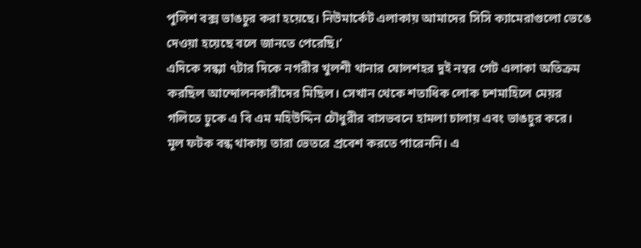পুলিশ বক্স ভাঙচুর করা হয়েছে। নিউমার্কেট এলাকায় আমাদের সিসি ক্যামেরাগুলো ভেঙে দেওয়া হয়েছে বলে জানতে পেরেছি।’
এদিকে সন্ধ্যা ৭টার দিকে নগরীর খুলশী থানার ষোলশহর দুই নম্বর গেট এলাকা অতিক্রম করছিল আন্দোলনকারীদের মিছিল। সেখান থেকে শতাধিক লোক চশমাহিলে মেয়র গলিতে ঢুকে এ বি এম মহিউদ্দিন চৌধুরীর বাসভবনে হামলা চালায় এবং ভাঙচুর করে।
মূল ফটক বন্ধ থাকায় তারা ভেতরে প্রবেশ করতে পারেননি। এ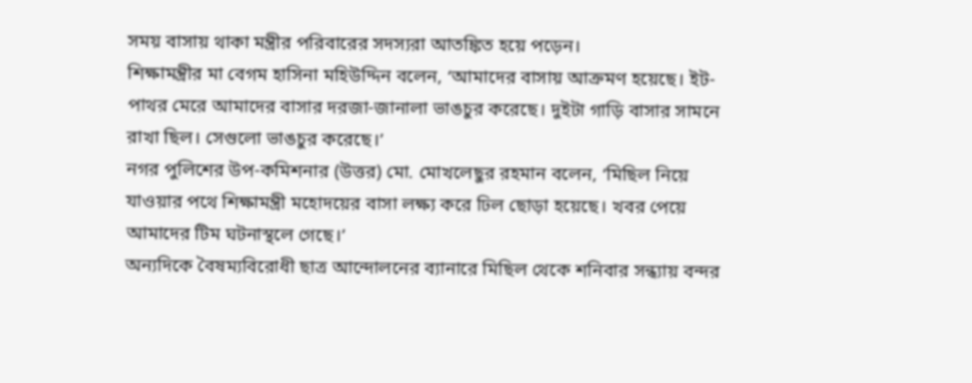সময় বাসায় থাকা মন্ত্রীর পরিবারের সদস্যরা আতঙ্কিত হয়ে পড়েন।
শিক্ষামন্ত্রীর মা বেগম হাসিনা মহিউদ্দিন বলেন, ‘আমাদের বাসায় আক্রমণ হয়েছে। ইট-পাথর মেরে আমাদের বাসার দরজা-জানালা ভাঙচুর করেছে। দুইটা গাড়ি বাসার সামনে রাখা ছিল। সেগুলো ভাঙচুর করেছে।’
নগর পুলিশের উপ-কমিশনার (উত্তর) মো. মোখলেছুর রহমান বলেন, ‘মিছিল নিয়ে যাওয়ার পথে শিক্ষামন্ত্রী মহোদয়ের বাসা লক্ষ্য করে ঢিল ছোড়া হয়েছে। খবর পেয়ে আমাদের টিম ঘটনাস্থলে গেছে।’
অন্যদিকে বৈষম্যবিরোধী ছাত্র আন্দোলনের ব্যানারে মিছিল থেকে শনিবার সন্ধ্যায় বন্দর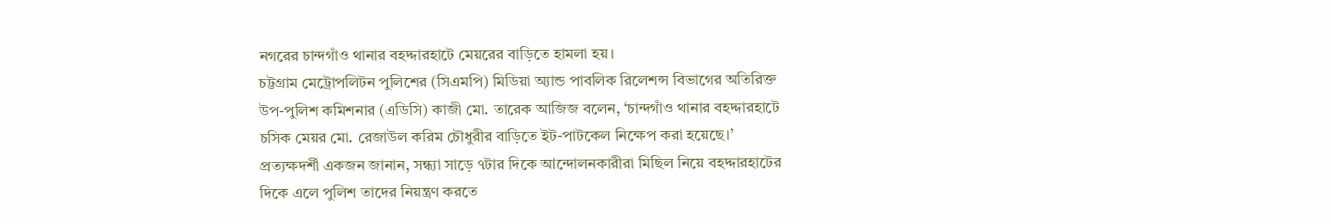নগরের চান্দগাঁও থানার বহদ্দারহাটে মেয়রের বাড়িতে হামলা হয়।
চট্টগ্রাম মেট্রোপলিটন পুলিশের (সিএমপি) মিডিয়া অ্যান্ড পাবলিক রিলেশন্স বিভাগের অতিরিক্ত উপ-পুলিশ কমিশনার (এডিসি) কাজী মো. তারেক আজিজ বলেন, ‘চান্দগাঁও থানার বহদ্দারহাটে চসিক মেয়র মো. রেজাউল করিম চৌধুরীর বাড়িতে ইট-পাটকেল নিক্ষেপ করা হয়েছে।’
প্রত্যক্ষদর্শী একজন জানান, সন্ধ্যা সাড়ে ৭টার দিকে আন্দোলনকারীরা মিছিল নিয়ে বহদ্দারহাটের দিকে এলে পুলিশ তাদের নিয়ন্ত্রণ করতে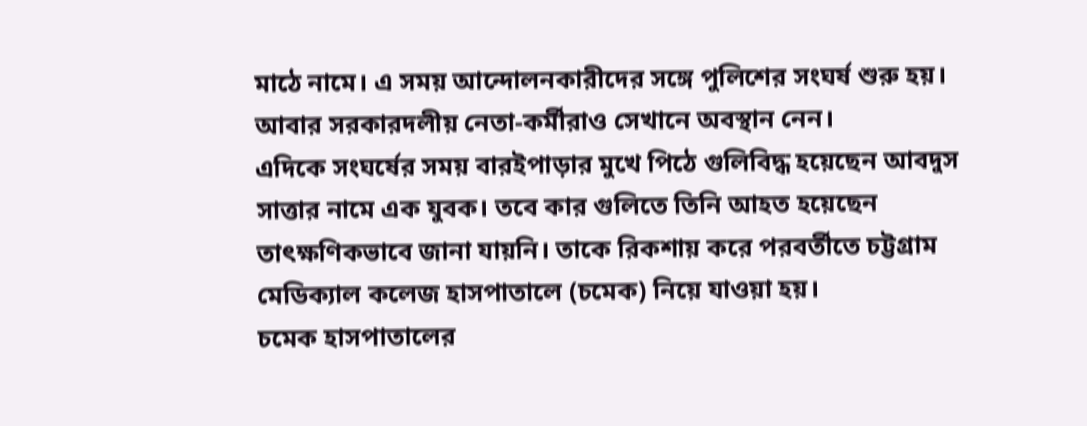মাঠে নামে। এ সময় আন্দোলনকারীদের সঙ্গে পুলিশের সংঘর্ষ শুরু হয়। আবার সরকারদলীয় নেতা-কর্মীরাও সেখানে অবস্থান নেন।
এদিকে সংঘর্ষের সময় বারইপাড়ার মুখে পিঠে গুলিবিদ্ধ হয়েছেন আবদুস সাত্তার নামে এক যুবক। তবে কার গুলিতে তিনি আহত হয়েছেন তাৎক্ষণিকভাবে জানা যায়নি। তাকে রিকশায় করে পরবর্তীতে চট্টগ্রাম মেডিক্যাল কলেজ হাসপাতালে (চমেক) নিয়ে যাওয়া হয়।
চমেক হাসপাতালের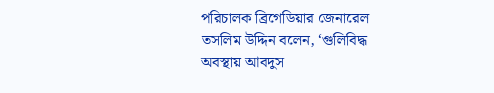পরিচালক ব্রিগেডিয়ার জেনারেল তসলিম উদ্দিন বলেন, ‘গুলিবিদ্ধ অবস্থায় আবদুস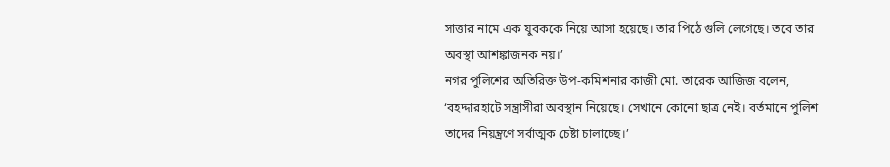সাত্তার নামে এক যুবককে নিয়ে আসা হয়েছে। তার পিঠে গুলি লেগেছে। তবে তার অবস্থা আশঙ্কাজনক নয়।’
নগর পুলিশের অতিরিক্ত উপ-কমিশনার কাজী মো. তারেক আজিজ বলেন, ‘বহদ্দারহাটে সন্ত্রাসীরা অবস্থান নিয়েছে। সেখানে কোনো ছাত্র নেই। বর্তমানে পুলিশ তাদের নিয়ন্ত্রণে সর্বাত্মক চেষ্টা চালাচ্ছে।’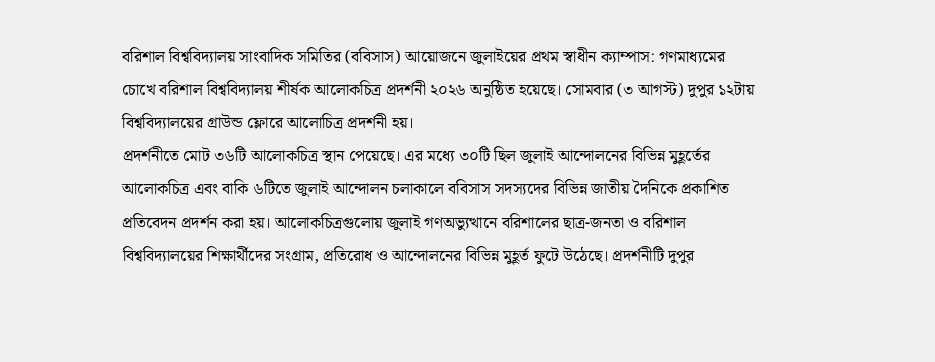বরিশাল বিশ্ববিদ্যালয় সাংবাদিক সমিতির (ববিসাস) আয়োজনে জুলাইয়ের প্রথম স্বাধীন ক্যাম্পাস: গণমাধ্যমের চোখে বরিশাল বিশ্ববিদ্যালয় শীর্ষক আলোকচিত্র প্রদর্শনী ২০২৬ অনুষ্ঠিত হয়েছে। সোমবার (৩ আগস্ট) দুপুর ১২টায় বিশ্ববিদ্যালয়ের গ্রাউন্ড ফ্লোরে আলোচিত্র প্রদর্শনী হয়।
প্রদর্শনীতে মোট ৩৬টি আলোকচিত্র স্থান পেয়েছে। এর মধ্যে ৩০টি ছিল জুলাই আন্দোলনের বিভিন্ন মুহূর্তের আলোকচিত্র এবং বাকি ৬টিতে জুলাই আন্দোলন চলাকালে ববিসাস সদস্যদের বিভিন্ন জাতীয় দৈনিকে প্রকাশিত প্রতিবেদন প্রদর্শন করা হয়। আলোকচিত্রগুলোয় জুলাই গণঅভ্যুত্থানে বরিশালের ছাত্র-জনতা ও বরিশাল বিশ্ববিদ্যালয়ের শিক্ষার্থীদের সংগ্রাম, প্রতিরোধ ও আন্দোলনের বিভিন্ন মুহূর্ত ফুটে উঠেছে। প্রদর্শনীটি দুপুর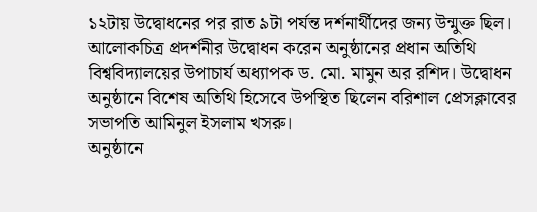১২টায় উদ্বোধনের পর রাত ৯টা পর্যন্ত দর্শনার্থীদের জন্য উন্মুক্ত ছিল।
আলোকচিত্র প্রদর্শনীর উদ্বোধন করেন অনুষ্ঠানের প্রধান অতিথি বিশ্ববিদ্যালয়ের উপাচার্য অধ্যাপক ড. মো. মামুন অর রশিদ। উদ্বোধন অনুষ্ঠানে বিশেষ অতিথি হিসেবে উপস্থিত ছিলেন বরিশাল প্রেসক্লাবের সভাপতি আমিনুল ইসলাম খসরু।
অনুষ্ঠানে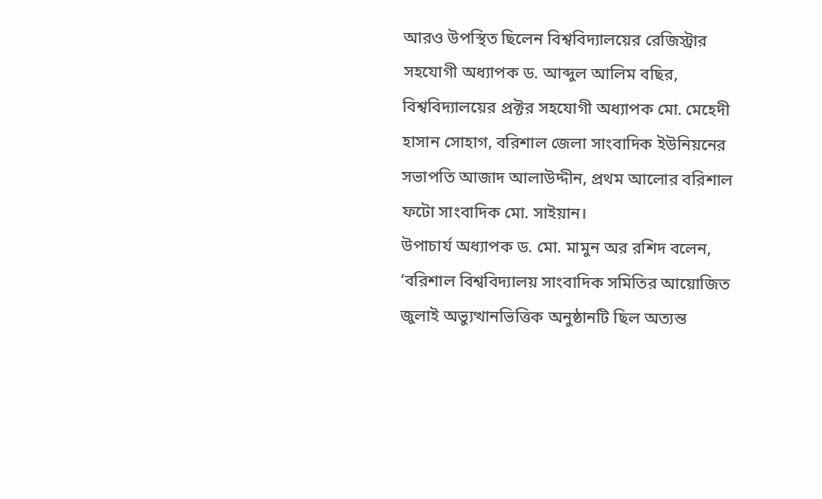আরও উপস্থিত ছিলেন বিশ্ববিদ্যালয়ের রেজিস্ট্রার সহযোগী অধ্যাপক ড. আব্দুল আলিম বছির, বিশ্ববিদ্যালয়ের প্রক্টর সহযোগী অধ্যাপক মো. মেহেদী হাসান সোহাগ, বরিশাল জেলা সাংবাদিক ইউনিয়নের সভাপতি আজাদ আলাউদ্দীন, প্রথম আলোর বরিশাল ফটো সাংবাদিক মো. সাইয়ান।
উপাচার্য অধ্যাপক ড. মো. মামুন অর রশিদ বলেন, ‘বরিশাল বিশ্ববিদ্যালয় সাংবাদিক সমিতির আয়োজিত জুলাই অভ্যুত্থানভিত্তিক অনুষ্ঠানটি ছিল অত্যন্ত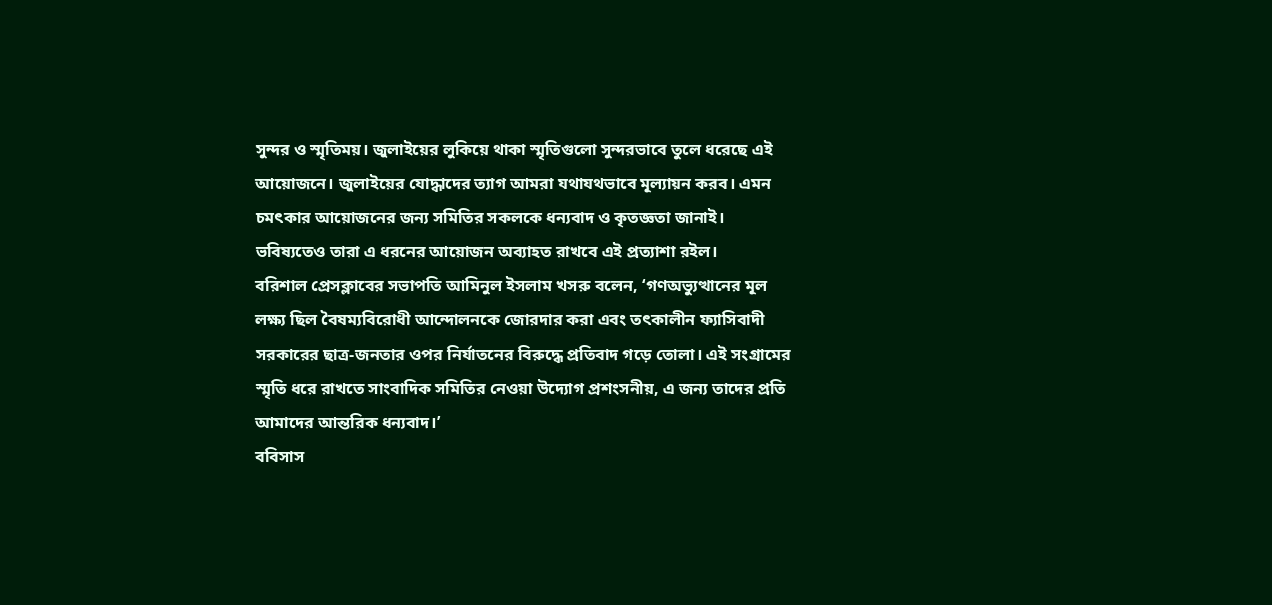সুন্দর ও স্মৃতিময়। জুলাইয়ের লুকিয়ে থাকা স্মৃতিগুলো সুন্দরভাবে তুলে ধরেছে এই আয়োজনে। জুলাইয়ের যোদ্ধাদের ত্যাগ আমরা যথাযথভাবে মূল্যায়ন করব। এমন চমৎকার আয়োজনের জন্য সমিতির সকলকে ধন্যবাদ ও কৃতজ্ঞতা জানাই। ভবিষ্যতেও তারা এ ধরনের আয়োজন অব্যাহত রাখবে এই প্রত্যাশা রইল।
বরিশাল প্রেসক্লাবের সভাপতি আমিনুল ইসলাম খসরু বলেন, ‘গণঅভ্যুত্থানের মূল লক্ষ্য ছিল বৈষম্যবিরোধী আন্দোলনকে জোরদার করা এবং তৎকালীন ফ্যাসিবাদী সরকারের ছাত্র-জনতার ওপর নির্যাতনের বিরুদ্ধে প্রতিবাদ গড়ে তোলা। এই সংগ্রামের স্মৃতি ধরে রাখতে সাংবাদিক সমিতির নেওয়া উদ্যোগ প্রশংসনীয়, এ জন্য তাদের প্রতি আমাদের আন্তরিক ধন্যবাদ।’
ববিসাস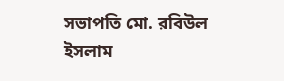সভাপতি মো. রবিউল ইসলাম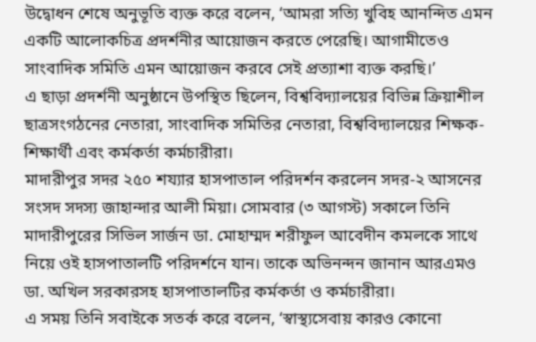উদ্বোধন শেষে অনুভূতি ব্যক্ত করে বলেন, ‘আমরা সত্যি খুবিহ আনন্দিত এমন একটি আলোকচিত্র প্রদর্শনীর আয়োজন করতে পেরেছি। আগামীতেও সাংবাদিক সমিতি এমন আয়োজন করবে সেই প্রত্যাশা ব্যক্ত করছি।’
এ ছাড়া প্রদর্শনী অনুষ্ঠানে উপস্থিত ছিলেন, বিশ্ববিদ্যালয়ের বিভিন্ন ক্রিয়াশীল ছাত্রসংগঠনের নেতারা, সাংবাদিক সমিতির নেতারা, বিশ্ববিদ্যালয়ের শিক্ষক-শিক্ষার্থী এবং কর্মকর্তা কর্মচারীরা।
মাদারীপুর সদর ২৫০ শয্যার হাসপাতাল পরিদর্শন করলেন সদর-২ আসনের সংসদ সদস্য জাহান্দার আলী মিয়া। সোমবার (৩ আগস্ট) সকালে তিনি মাদারীপুরের সিভিল সার্জন ডা. মোহাম্মদ শরীফুল আবেদীন কমলকে সাথে নিয়ে ওই হাসপাতালটি পরিদর্শনে যান। তাকে অভিনন্দন জানান আরএমও ডা. অখিল সরকারসহ হাসপাতালটির কর্মকর্তা ও কর্মচারীরা।
এ সময় তিনি সবাইকে সতর্ক করে বলেন, ‘স্বাস্থ্যসেবায় কারও কোনো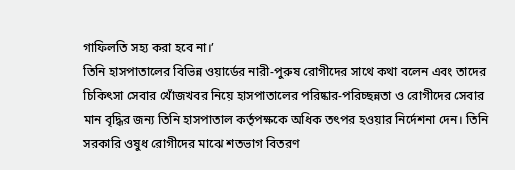গাফিলতি সহ্য করা হবে না।’
তিনি হাসপাতালের বিভিন্ন ওয়ার্ডের নারী-পুরুষ রোগীদের সাথে কথা বলেন এবং তাদের চিকিৎসা সেবার খোঁজখবর নিয়ে হাসপাতালের পরিষ্কার-পরিচ্ছন্নতা ও রোগীদের সেবার মান বৃদ্ধির জন্য তিনি হাসপাতাল কর্তৃপক্ষকে অধিক তৎপর হওয়ার নির্দেশনা দেন। তিনি সরকারি ওষুধ রোগীদের মাঝে শতভাগ বিতরণ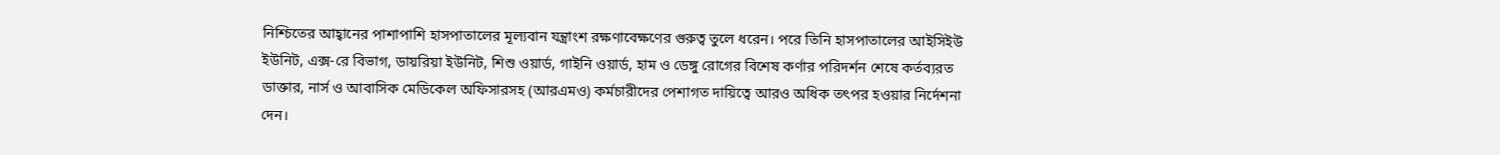নিশ্চিতের আহ্বানের পাশাপাশি হাসপাতালের মূল্যবান যন্ত্রাংশ রক্ষণাবেক্ষণের গুরুত্ব তুলে ধরেন। পরে তিনি হাসপাতালের আইসিইউ ইউনিট, এক্স-রে বিভাগ, ডায়রিয়া ইউনিট, শিশু ওয়ার্ড, গাইনি ওয়ার্ড, হাম ও ডেঙ্গু রোগের বিশেষ কর্ণার পরিদর্শন শেষে কর্তব্যরত ডাক্তার, নার্স ও আবাসিক মেডিকেল অফিসারসহ (আরএমও) কর্মচারীদের পেশাগত দায়িত্বে আরও অধিক তৎপর হওয়ার নির্দেশনা দেন।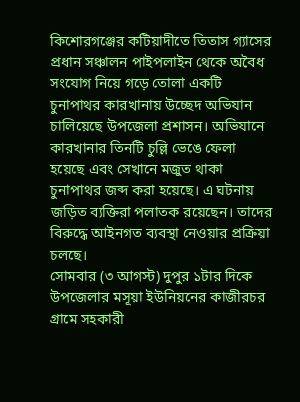কিশোরগঞ্জের কটিয়াদীতে তিতাস গ্যাসের প্রধান সঞ্চালন পাইপলাইন থেকে অবৈধ সংযোগ নিয়ে গড়ে তোলা একটি চুনাপাথর কারখানায় উচ্ছেদ অভিযান চালিয়েছে উপজেলা প্রশাসন। অভিযানে কারখানার তিনটি চুল্লি ভেঙে ফেলা হয়েছে এবং সেখানে মজুত থাকা চুনাপাথর জব্দ করা হয়েছে। এ ঘটনায় জড়িত ব্যক্তিরা পলাতক রয়েছেন। তাদের বিরুদ্ধে আইনগত ব্যবস্থা নেওয়ার প্রক্রিয়া চলছে।
সোমবার (৩ আগস্ট) দুপুর ১টার দিকে উপজেলার মসূয়া ইউনিয়নের কাজীরচর গ্রামে সহকারী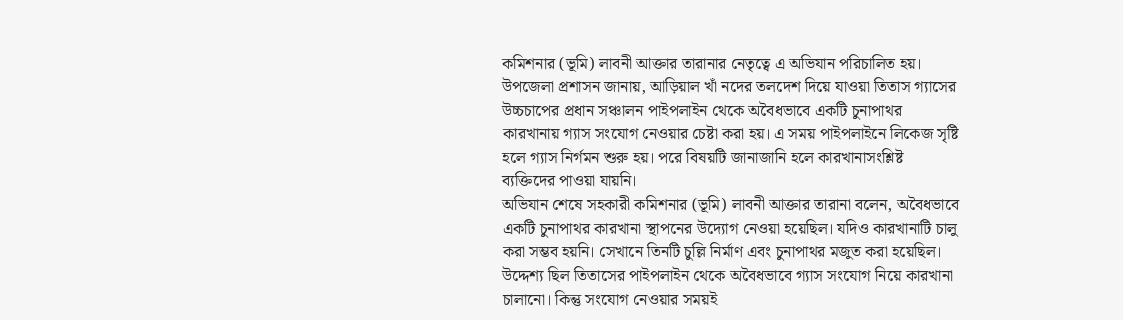কমিশনার (ভূমি) লাবনী আক্তার তারানার নেতৃত্বে এ অভিযান পরিচালিত হয়।
উপজেলা প্রশাসন জানায়, আড়িয়াল খাঁ নদের তলদেশ দিয়ে যাওয়া তিতাস গ্যাসের উচ্চচাপের প্রধান সঞ্চালন পাইপলাইন থেকে অবৈধভাবে একটি চুনাপাথর কারখানায় গ্যাস সংযোগ নেওয়ার চেষ্টা করা হয়। এ সময় পাইপলাইনে লিকেজ সৃষ্টি হলে গ্যাস নির্গমন শুরু হয়। পরে বিষয়টি জানাজানি হলে কারখানাসংশ্লিষ্ট ব্যক্তিদের পাওয়া যায়নি।
অভিযান শেষে সহকারী কমিশনার (ভূমি) লাবনী আক্তার তারানা বলেন, অবৈধভাবে একটি চুনাপাথর কারখানা স্থাপনের উদ্যোগ নেওয়া হয়েছিল। যদিও কারখানাটি চালু করা সম্ভব হয়নি। সেখানে তিনটি চুল্লি নির্মাণ এবং চুনাপাথর মজুত করা হয়েছিল। উদ্দেশ্য ছিল তিতাসের পাইপলাইন থেকে অবৈধভাবে গ্যাস সংযোগ নিয়ে কারখানা চালানো। কিন্তু সংযোগ নেওয়ার সময়ই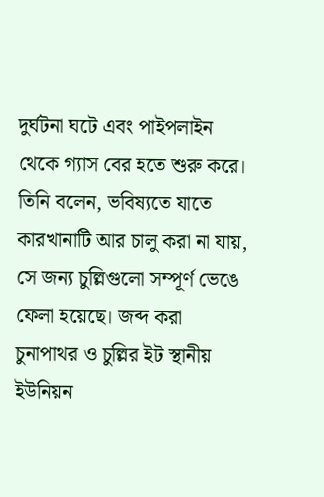দুর্ঘটনা ঘটে এবং পাইপলাইন থেকে গ্যাস বের হতে শুরু করে।
তিনি বলেন, ভবিষ্যতে যাতে কারখানাটি আর চালু করা না যায়, সে জন্য চুল্লিগুলো সম্পূর্ণ ভেঙে ফেলা হয়েছে। জব্দ করা চুনাপাথর ও চুল্লির ইট স্থানীয় ইউনিয়ন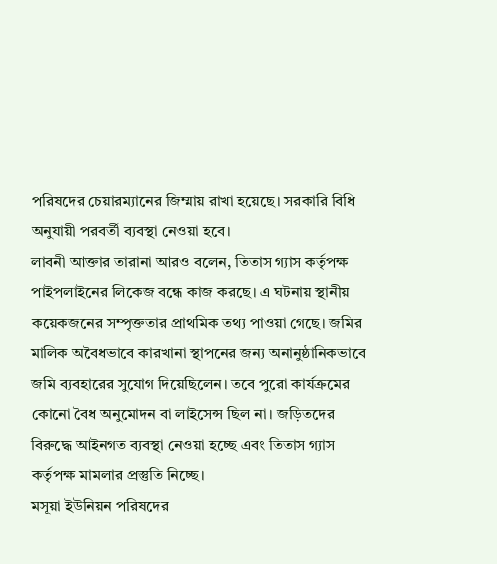পরিষদের চেয়ারম্যানের জিম্মায় রাখা হয়েছে। সরকারি বিধি অনুযায়ী পরবর্তী ব্যবস্থা নেওয়া হবে।
লাবনী আক্তার তারানা আরও বলেন, তিতাস গ্যাস কর্তৃপক্ষ পাইপলাইনের লিকেজ বন্ধে কাজ করছে। এ ঘটনায় স্থানীয় কয়েকজনের সম্পৃক্ততার প্রাথমিক তথ্য পাওয়া গেছে। জমির মালিক অবৈধভাবে কারখানা স্থাপনের জন্য অনানুষ্ঠানিকভাবে জমি ব্যবহারের সুযোগ দিয়েছিলেন। তবে পুরো কার্যক্রমের কোনো বৈধ অনুমোদন বা লাইসেন্স ছিল না। জড়িতদের বিরুদ্ধে আইনগত ব্যবস্থা নেওয়া হচ্ছে এবং তিতাস গ্যাস কর্তৃপক্ষ মামলার প্রস্তুতি নিচ্ছে।
মসূয়া ইউনিয়ন পরিষদের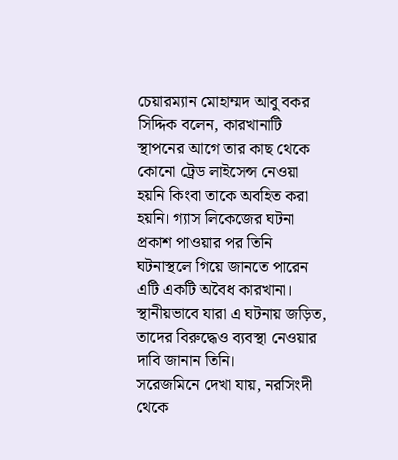চেয়ারম্যান মোহাম্মদ আবু বকর সিদ্দিক বলেন, কারখানাটি স্থাপনের আগে তার কাছ থেকে কোনো ট্রেড লাইসেন্স নেওয়া হয়নি কিংবা তাকে অবহিত করা হয়নি। গ্যাস লিকেজের ঘটনা প্রকাশ পাওয়ার পর তিনি ঘটনাস্থলে গিয়ে জানতে পারেন এটি একটি অবৈধ কারখানা। স্থানীয়ভাবে যারা এ ঘটনায় জড়িত, তাদের বিরুদ্ধেও ব্যবস্থা নেওয়ার দাবি জানান তিনি।
সরেজমিনে দেখা যায়, নরসিংদী থেকে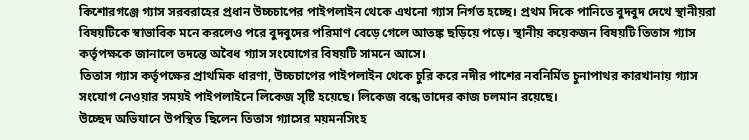কিশোরগঞ্জে গ্যাস সরবরাহের প্রধান উচ্চচাপের পাইপলাইন থেকে এখনো গ্যাস নির্গত হচ্ছে। প্রথম দিকে পানিতে বুদবুদ দেখে স্থানীয়রা বিষয়টিকে স্বাভাবিক মনে করলেও পরে বুদবুদের পরিমাণ বেড়ে গেলে আতঙ্ক ছড়িয়ে পড়ে। স্থানীয় কয়েকজন বিষয়টি তিতাস গ্যাস কর্তৃপক্ষকে জানালে তদন্তে অবৈধ গ্যাস সংযোগের বিষয়টি সামনে আসে।
তিতাস গ্যাস কর্তৃপক্ষের প্রাথমিক ধারণা, উচ্চচাপের পাইপলাইন থেকে চুরি করে নদীর পাশের নবনির্মিত চুনাপাথর কারখানায় গ্যাস সংযোগ নেওয়ার সময়ই পাইপলাইনে লিকেজ সৃষ্টি হয়েছে। লিকেজ বন্ধে তাদের কাজ চলমান রয়েছে।
উচ্ছেদ অভিযানে উপস্থিত ছিলেন তিতাস গ্যাসের ময়মনসিংহ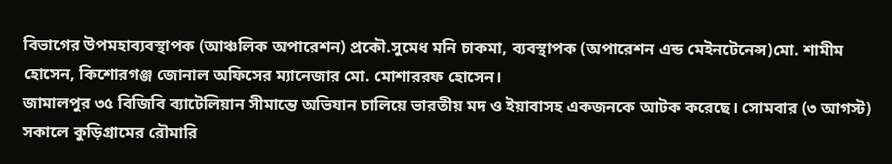বিভাগের উপমহাব্যবস্থাপক (আঞ্চলিক অপারেশন) প্রকৌ.সুমেধ মনি চাকমা, ব্যবস্থাপক (অপারেশন এন্ড মেইনটেনেন্স)মো. শামীম হোসেন, কিশোরগঞ্জ জোনাল অফিসের ম্যানেজার মো. মোশাররফ হোসেন।
জামালপুর ৩৫ বিজিবি ব্যাটেলিয়ান সীমান্তে অভিযান চালিয়ে ভারতীয় মদ ও ইয়াবাসহ একজনকে আটক করেছে। সোমবার (৩ আগস্ট) সকালে কুড়িগ্রামের রৌমারি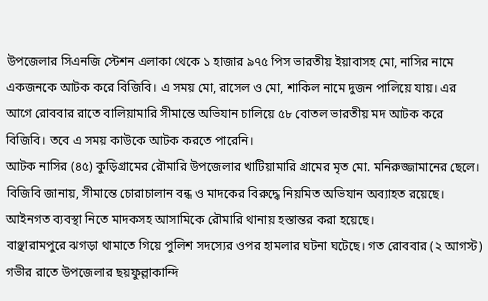উপজেলার সিএনজি স্টেশন এলাকা থেকে ১ হাজার ৯৭৫ পিস ভারতীয় ইয়াবাসহ মো, নাসির নামে একজনকে আটক করে বিজিবি। এ সময় মো, রাসেল ও মো, শাকিল নামে দুজন পালিয়ে যায়। এর আগে রোববার রাতে বালিয়ামারি সীমান্তে অভিযান চালিয়ে ৫৮ বোতল ভারতীয় মদ আটক করে বিজিবি। তবে এ সময় কাউকে আটক করতে পারেনি।
আটক নাসির (৪৫) কুড়িগ্রামের রৌমারি উপজেলার খাটিয়ামারি গ্রামের মৃত মো. মনিরুজ্জামানের ছেলে।
বিজিবি জানায়, সীমান্তে চোরাচালান বন্ধ ও মাদকের বিরুদ্ধে নিয়মিত অভিযান অব্যাহত রয়েছে। আইনগত ব্যবস্থা নিতে মাদকসহ আসামিকে রৌমারি থানায় হস্তান্তর করা হয়েছে।
বাঞ্ছারামপুরে ঝগড়া থামাতে গিয়ে পুলিশ সদস্যের ওপর হামলার ঘটনা ঘটেছে। গত রোববার (২ আগস্ট) গভীর রাতে উপজেলার ছয়ফুল্লাকান্দি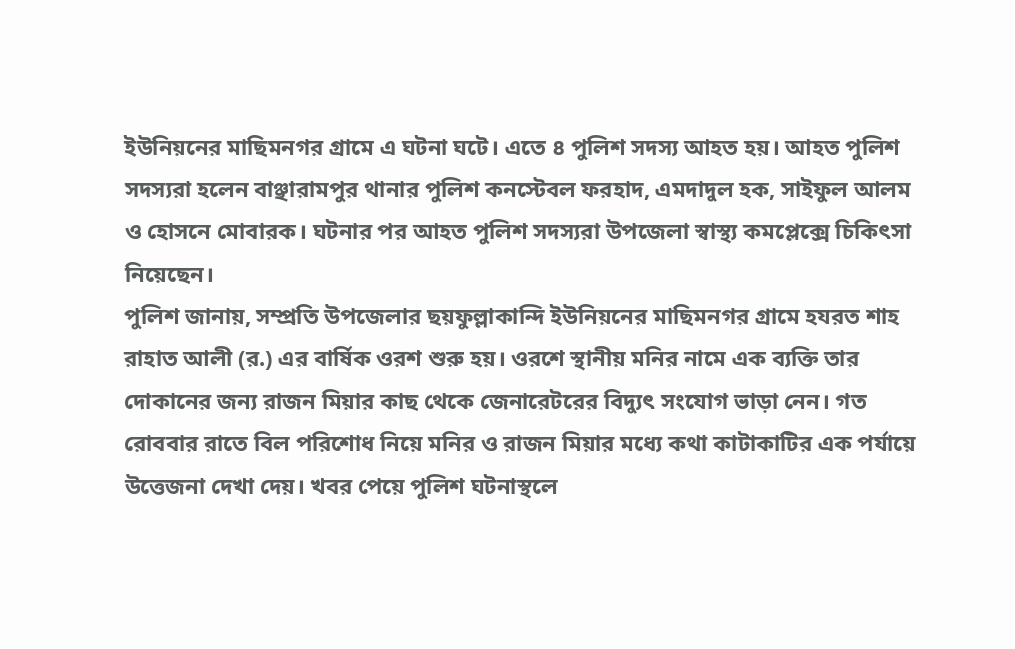ইউনিয়নের মাছিমনগর গ্রামে এ ঘটনা ঘটে। এতে ৪ পুলিশ সদস্য আহত হয়। আহত পুলিশ সদস্যরা হলেন বাঞ্ছারামপুর থানার পুলিশ কনস্টেবল ফরহাদ, এমদাদুল হক, সাইফুল আলম ও হোসনে মোবারক। ঘটনার পর আহত পুলিশ সদস্যরা উপজেলা স্বাস্থ্য কমপ্লেক্সে চিকিৎসা নিয়েছেন।
পুলিশ জানায়, সম্প্রতি উপজেলার ছয়ফুল্লাকান্দি ইউনিয়নের মাছিমনগর গ্রামে হযরত শাহ রাহাত আলী (র.) এর বার্ষিক ওরশ শুরু হয়। ওরশে স্থানীয় মনির নামে এক ব্যক্তি তার দোকানের জন্য রাজন মিয়ার কাছ থেকে জেনারেটরের বিদ্যুৎ সংযোগ ভাড়া নেন। গত রোববার রাতে বিল পরিশোধ নিয়ে মনির ও রাজন মিয়ার মধ্যে কথা কাটাকাটির এক পর্যায়ে উত্তেজনা দেখা দেয়। খবর পেয়ে পুলিশ ঘটনাস্থলে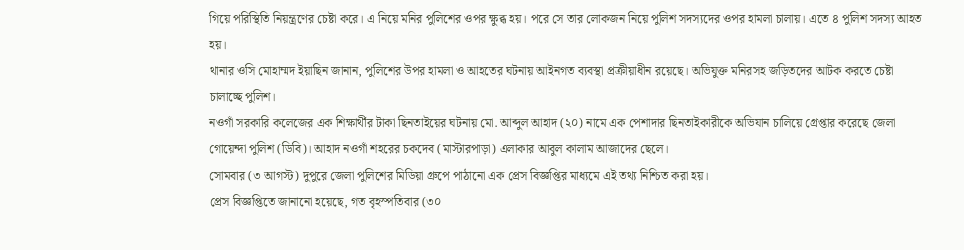গিয়ে পরিস্থিতি নিয়ন্ত্রণের চেষ্টা করে। এ নিয়ে মনির পুলিশের ওপর ক্ষুব্ধ হয়। পরে সে তার লোকজন নিয়ে পুলিশ সদস্যদের ওপর হামলা চালায়। এতে ৪ পুলিশ সদস্য আহত হয়।
থানার ওসি মোহাম্মদ ইয়াছিন জানান, পুলিশের উপর হামলা ও আহতের ঘটনায় আইনগত ব্যবস্থা প্রক্রীয়াধীন রয়েছে। অভিযুক্ত মনিরসহ জড়িতদের আটক করতে চেষ্টা চালাচ্ছে পুলিশ।
নওগাঁ সরকারি কলেজের এক শিক্ষার্থীর টাকা ছিনতাইয়ের ঘটনায় মো. আব্দুল আহাদ (২০) নামে এক পেশাদার ছিনতাইকারীকে অভিযান চালিয়ে গ্রেপ্তার করেছে জেলা গোয়েন্দা পুলিশ (ডিবি)। আহাদ নওগাঁ শহরের চকদেব (মাস্টারপাড়া) এলাকার আবুল কালাম আজাদের ছেলে।
সোমবার (৩ আগস্ট) দুপুরে জেলা পুলিশের মিডিয়া গ্রুপে পাঠানো এক প্রেস বিজ্ঞপ্তির মাধ্যমে এই তথ্য নিশ্চিত করা হয়।
প্রেস বিজ্ঞপ্তিতে জানানো হয়েছে, গত বৃহস্পতিবার (৩০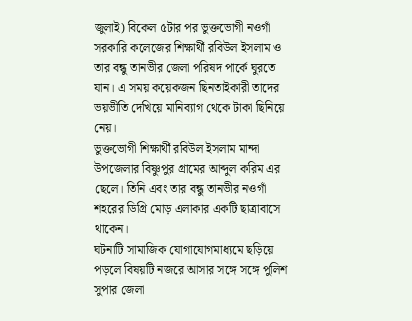জুলাই) বিকেল ৫টার পর ভুক্তভোগী নওগাঁ সরকারি কলেজের শিক্ষার্থী রবিউল ইসলাম ও তার বন্ধু তানভীর জেলা পরিষদ পার্কে ঘুরতে যান। এ সময় কয়েকজন ছিনতাইকারী তাদের ভয়ভীতি দেখিয়ে মানিব্যাগ থেকে টাকা ছিনিয়ে নেয়।
ভুক্তভোগী শিক্ষার্থী রবিউল ইসলাম মান্দা উপজেলার বিষ্ণুপুর গ্রামের আব্দুল করিম এর ছেলে। তিনি এবং তার বন্ধু তানভীর নওগাঁ শহরের ডিগ্রি মোড় এলাকার একটি ছাত্রাবাসে থাকেন।
ঘটনাটি সামাজিক যোগাযোগমাধ্যমে ছড়িয়ে পড়লে বিষয়টি নজরে আসার সঙ্গে সঙ্গে পুলিশ সুপার জেলা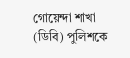গোয়েন্দা শাখা (ডিবি) পুলিশকে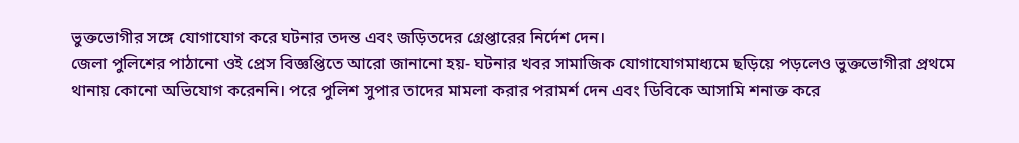ভুক্তভোগীর সঙ্গে যোগাযোগ করে ঘটনার তদন্ত এবং জড়িতদের গ্রেপ্তারের নির্দেশ দেন।
জেলা পুলিশের পাঠানো ওই প্রেস বিজ্ঞপ্তিতে আরো জানানো হয়- ঘটনার খবর সামাজিক যোগাযোগমাধ্যমে ছড়িয়ে পড়লেও ভুক্তভোগীরা প্রথমে থানায় কোনো অভিযোগ করেননি। পরে পুলিশ সুপার তাদের মামলা করার পরামর্শ দেন এবং ডিবিকে আসামি শনাক্ত করে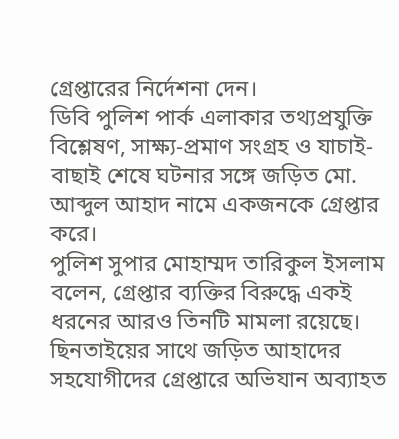গ্রেপ্তারের নির্দেশনা দেন।
ডিবি পুলিশ পার্ক এলাকার তথ্যপ্রযুক্তি বিশ্লেষণ, সাক্ষ্য-প্রমাণ সংগ্রহ ও যাচাই-বাছাই শেষে ঘটনার সঙ্গে জড়িত মো. আব্দুল আহাদ নামে একজনকে গ্রেপ্তার করে।
পুলিশ সুপার মোহাম্মদ তারিকুল ইসলাম বলেন, গ্রেপ্তার ব্যক্তির বিরুদ্ধে একই ধরনের আরও তিনটি মামলা রয়েছে। ছিনতাইয়ের সাথে জড়িত আহাদের সহযোগীদের গ্রেপ্তারে অভিযান অব্যাহত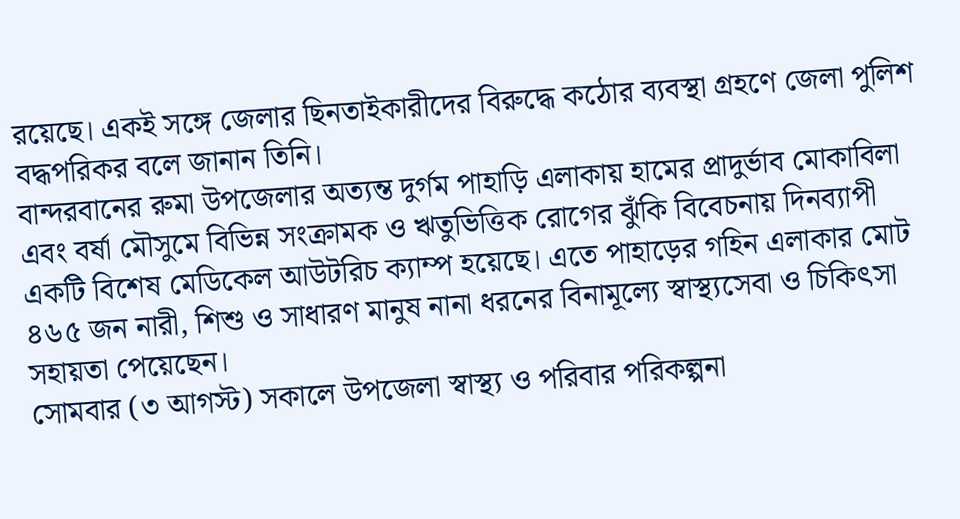রয়েছে। একই সঙ্গে জেলার ছিনতাইকারীদের বিরুদ্ধে কঠোর ব্যবস্থা গ্রহণে জেলা পুলিশ বদ্ধপরিকর বলে জানান তিনি।
বান্দরবানের রুমা উপজেলার অত্যন্ত দুর্গম পাহাড়ি এলাকায় হামের প্রাদুর্ভাব মোকাবিলা এবং বর্ষা মৌসুমে বিভিন্ন সংক্রামক ও ঋতুভিত্তিক রোগের ঝুঁকি বিবেচনায় দিনব্যাপী একটি বিশেষ মেডিকেল আউটরিচ ক্যাম্প হয়েছে। এতে পাহাড়ের গহিন এলাকার মোট ৪৬৫ জন নারী, শিশু ও সাধারণ মানুষ নানা ধরনের বিনামূল্যে স্বাস্থ্যসেবা ও চিকিৎসা সহায়তা পেয়েছেন।
সোমবার (৩ আগস্ট) সকালে উপজেলা স্বাস্থ্য ও পরিবার পরিকল্পনা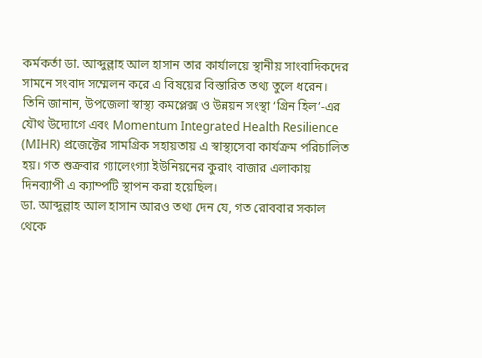কর্মকর্তা ডা. আব্দুল্লাহ আল হাসান তার কার্যালয়ে স্থানীয় সাংবাদিকদের সামনে সংবাদ সম্মেলন করে এ বিষয়ের বিস্তারিত তথ্য তুলে ধরেন।
তিনি জানান, উপজেলা স্বাস্থ্য কমপ্লেক্স ও উন্নয়ন সংস্থা ‘গ্রিন হিল’-এর যৌথ উদ্যোগে এবং Momentum Integrated Health Resilience (MIHR) প্রজেক্টের সামগ্রিক সহায়তায় এ স্বাস্থ্যসেবা কার্যক্রম পরিচালিত হয়। গত শুক্রবার গ্যালেংগ্যা ইউনিয়নের কুরাং বাজার এলাকায় দিনব্যাপী এ ক্যাম্পটি স্থাপন করা হয়েছিল।
ডা. আব্দুল্লাহ আল হাসান আরও তথ্য দেন যে, গত রোববার সকাল থেকে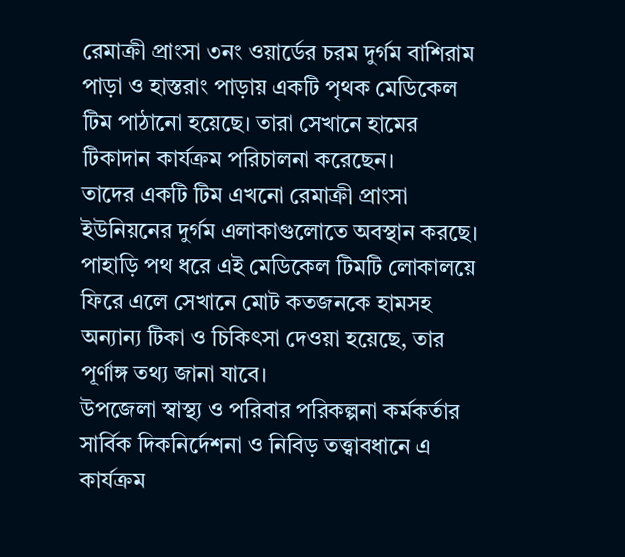রেমাক্রী প্রাংসা ৩নং ওয়ার্ডের চরম দুর্গম বাশিরাম পাড়া ও হাস্তরাং পাড়ায় একটি পৃথক মেডিকেল টিম পাঠানো হয়েছে। তারা সেখানে হামের টিকাদান কার্যক্রম পরিচালনা করেছেন।
তাদের একটি টিম এখনো রেমাক্রী প্রাংসা ইউনিয়নের দুর্গম এলাকাগুলোতে অবস্থান করছে। পাহাড়ি পথ ধরে এই মেডিকেল টিমটি লোকালয়ে ফিরে এলে সেখানে মোট কতজনকে হামসহ অন্যান্য টিকা ও চিকিৎসা দেওয়া হয়েছে, তার পূর্ণাঙ্গ তথ্য জানা যাবে।
উপজেলা স্বাস্থ্য ও পরিবার পরিকল্পনা কর্মকর্তার সার্বিক দিকনির্দেশনা ও নিবিড় তত্ত্বাবধানে এ কার্যক্রম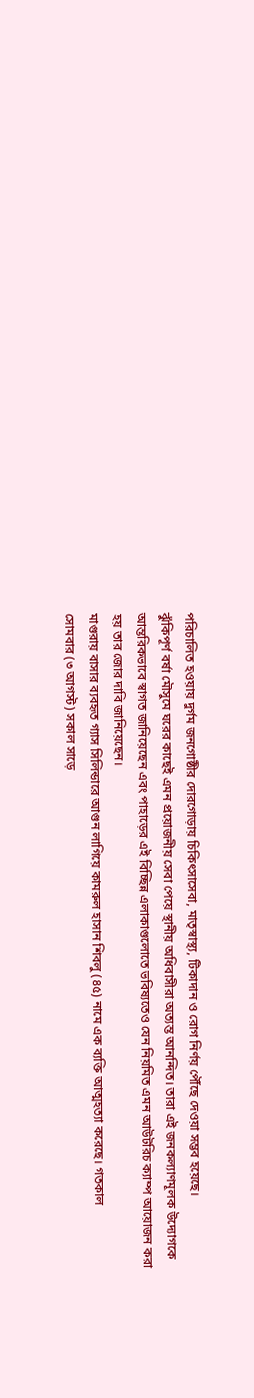পরিচালিত হওয়ায় দুর্গম জনগোষ্ঠীর দোরগোড়ায় চিকিৎসাসেবা, মাতৃস্বাস্থ্য, টিকাদান ও রোগ নির্ণয় পৌঁছে দেওয়া সম্ভব হয়েছে।
ঝুঁকিপূর্ণ বর্ষা মৌসুমে ঘরের কাছেই এমন প্রয়োজনীয় সেবা পেয়ে স্থানীয় অধিবাসীরা অত্যন্ত আনন্দিত। তারা এই জনকল্যাণমূলক উদ্যোগকে আন্তরিকভাবে স্বাগত জানিয়েছেন এবং পাহাড়ের এই বিচ্ছিন্ন এলাকাগুলোতে ভবিষ্যতেও যেন নিয়মিত এমন আউটরিচ ক্যাম্প আয়োজন করা হয় তার জোর দাবি জানিয়েছেন।
মাগুরায় বাসার ব্যবহৃত গ্যাস সিলিন্ডারে আগুন লাগিয়ে কামরুল হাসান শিবলু (৪৫) নামে এক ব্যক্তি আত্মহত্যা করেছে। গতকাল
সোমবার (৩ আগস্ট) সকাল সাড়ে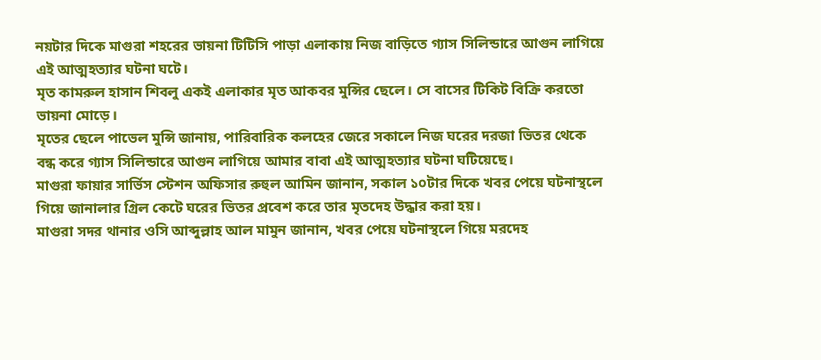নয়টার দিকে মাগুরা শহরের ভায়না টিটিসি পাড়া এলাকায় নিজ বাড়িতে গ্যাস সিলিন্ডারে আগুন লাগিয়ে এই আত্মহত্যার ঘটনা ঘটে।
মৃত কামরুল হাসান শিবলু একই এলাকার মৃত আকবর মুন্সির ছেলে। সে বাসের টিকিট বিক্রি করতো ভায়না মোড়ে।
মৃতের ছেলে পাভেল মুন্সি জানায়, পারিবারিক কলহের জেরে সকালে নিজ ঘরের দরজা ভিতর থেকে বন্ধ করে গ্যাস সিলিন্ডারে আগুন লাগিয়ে আমার বাবা এই আত্মহত্যার ঘটনা ঘটিয়েছে।
মাগুরা ফায়ার সার্ভিস স্টেশন অফিসার রুহুল আমিন জানান, সকাল ১০টার দিকে খবর পেয়ে ঘটনাস্থলে গিয়ে জানালার গ্রিল কেটে ঘরের ভিতর প্রবেশ করে তার মৃতদেহ উদ্ধার করা হয়।
মাগুরা সদর থানার ওসি আব্দুল্লাহ আল মামুন জানান, খবর পেয়ে ঘটনাস্থলে গিয়ে মরদেহ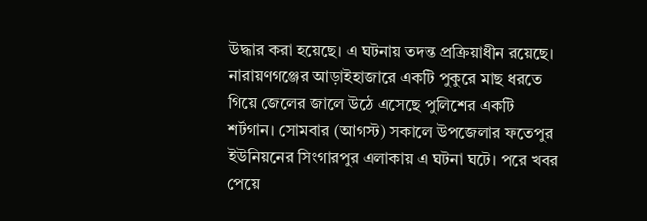উদ্ধার করা হয়েছে। এ ঘটনায় তদন্ত প্রক্রিয়াধীন রয়েছে।
নারায়ণগঞ্জের আড়াইহাজারে একটি পুকুরে মাছ ধরতে গিয়ে জেলের জালে উঠে এসেছে পুলিশের একটি শর্টগান। সোমবার (আগস্ট) সকালে উপজেলার ফতেপুর ইউনিয়নের সিংগারপুর এলাকায় এ ঘটনা ঘটে। পরে খবর পেয়ে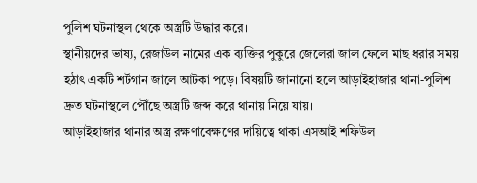পুলিশ ঘটনাস্থল থেকে অস্ত্রটি উদ্ধার করে।
স্থানীয়দের ভাষ্য, রেজাউল নামের এক ব্যক্তির পুকুরে জেলেরা জাল ফেলে মাছ ধরার সময় হঠাৎ একটি শর্টগান জালে আটকা পড়ে। বিষয়টি জানানো হলে আড়াইহাজার থানা-পুলিশ দ্রুত ঘটনাস্থলে পৌঁছে অস্ত্রটি জব্দ করে থানায় নিয়ে যায়।
আড়াইহাজার থানার অস্ত্র রক্ষণাবেক্ষণের দায়িত্বে থাকা এসআই শফিউল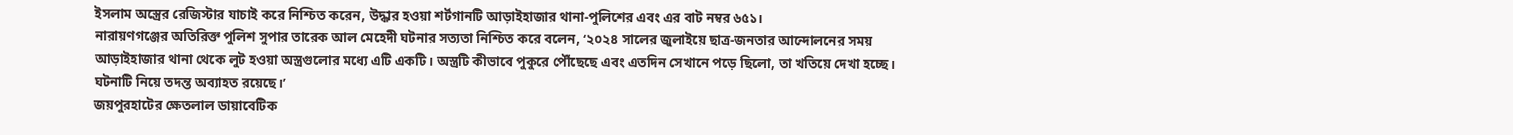ইসলাম অস্ত্রের রেজিস্টার যাচাই করে নিশ্চিত করেন, উদ্ধার হওয়া শর্টগানটি আড়াইহাজার থানা-পুলিশের এবং এর বাট নম্বর ৬৫১।
নারায়ণগঞ্জের অতিরিক্ত পুলিশ সুপার তারেক আল মেহেদী ঘটনার সত্যতা নিশ্চিত করে বলেন, ‘২০২৪ সালের জুলাইয়ে ছাত্র-জনতার আন্দোলনের সময় আড়াইহাজার থানা থেকে লুট হওয়া অস্ত্রগুলোর মধ্যে এটি একটি। অস্ত্রটি কীভাবে পুকুরে পৌঁছেছে এবং এতদিন সেখানে পড়ে ছিলো, তা খতিয়ে দেখা হচ্ছে। ঘটনাটি নিয়ে তদন্ত অব্যাহত রয়েছে।’
জয়পুরহাটের ক্ষেতলাল ডায়াবেটিক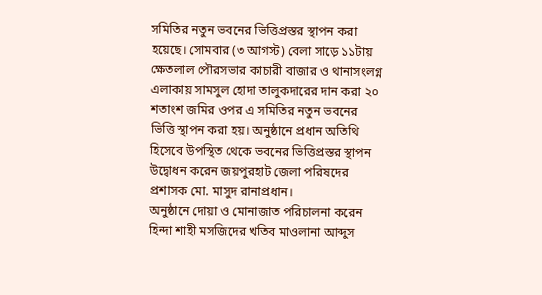সমিতির নতুন ভবনের ভিত্তিপ্রস্তর স্থাপন করা হয়েছে। সোমবার (৩ আগস্ট) বেলা সাড়ে ১১টায় ক্ষেতলাল পৌরসভার কাচারী বাজার ও থানাসংলগ্ন এলাকায় সামসুল হোদা তালুকদারের দান করা ২০ শতাংশ জমির ওপর এ সমিতির নতুন ভবনের ভিত্তি স্থাপন করা হয়। অনুষ্ঠানে প্রধান অতিথি হিসেবে উপস্থিত থেকে ভবনের ভিত্তিপ্রস্তর স্থাপন উদ্বোধন করেন জয়পুরহাট জেলা পরিষদের প্রশাসক মো. মাসুদ রানাপ্রধান।
অনুষ্ঠানে দোয়া ও মোনাজাত পরিচালনা করেন হিন্দা শাহী মসজিদের খতিব মাওলানা আব্দুস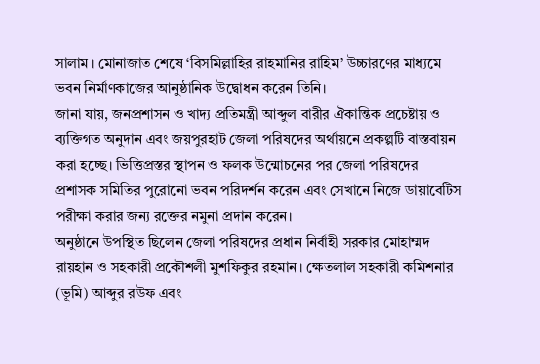সালাম। মোনাজাত শেষে ‘বিসমিল্লাহির রাহমানির রাহিম’ উচ্চারণের মাধ্যমে ভবন নির্মাণকাজের আনুষ্ঠানিক উদ্বোধন করেন তিনি।
জানা যায়, জনপ্রশাসন ও খাদ্য প্রতিমন্ত্রী আব্দুল বারীর ঐকান্তিক প্রচেষ্টায় ও ব্যক্তিগত অনুদান এবং জয়পুরহাট জেলা পরিষদের অর্থায়নে প্রকল্পটি বাস্তবায়ন করা হচ্ছে। ভিত্তিপ্রস্তর স্থাপন ও ফলক উন্মোচনের পর জেলা পরিষদের প্রশাসক সমিতির পুরোনো ভবন পরিদর্শন করেন এবং সেখানে নিজে ডায়াবেটিস পরীক্ষা করার জন্য রক্তের নমুনা প্রদান করেন।
অনুষ্ঠানে উপস্থিত ছিলেন জেলা পরিষদের প্রধান নির্বাহী সরকার মোহাম্মদ রায়হান ও সহকারী প্রকৌশলী মুশফিকুর রহমান। ক্ষেতলাল সহকারী কমিশনার (ভূমি) আব্দুর রউফ এবং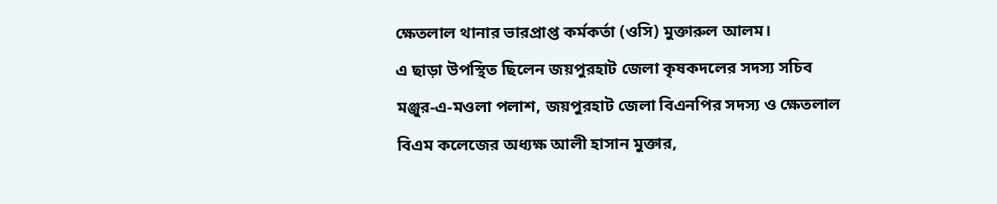ক্ষেতলাল থানার ভারপ্রাপ্ত কর্মকর্তা (ওসি) মুক্তারুল আলম।
এ ছাড়া উপস্থিত ছিলেন জয়পুরহাট জেলা কৃষকদলের সদস্য সচিব মঞ্জুর-এ-মওলা পলাশ, জয়পুরহাট জেলা বিএনপির সদস্য ও ক্ষেতলাল বিএম কলেজের অধ্যক্ষ আলী হাসান মুক্তার,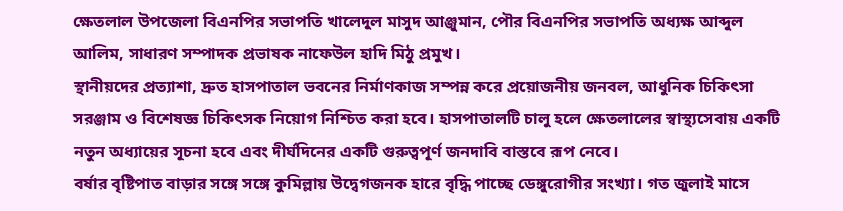ক্ষেতলাল উপজেলা বিএনপির সভাপতি খালেদুল মাসুদ আঞ্জুমান, পৌর বিএনপির সভাপতি অধ্যক্ষ আব্দুল আলিম, সাধারণ সম্পাদক প্রভাষক নাফেউল হাদি মিঠু প্রমুখ।
স্থানীয়দের প্রত্যাশা, দ্রুত হাসপাতাল ভবনের নির্মাণকাজ সম্পন্ন করে প্রয়োজনীয় জনবল, আধুনিক চিকিৎসা সরঞ্জাম ও বিশেষজ্ঞ চিকিৎসক নিয়োগ নিশ্চিত করা হবে। হাসপাতালটি চালু হলে ক্ষেতলালের স্বাস্থ্যসেবায় একটি নতুন অধ্যায়ের সূচনা হবে এবং দীর্ঘদিনের একটি গুরুত্বপূর্ণ জনদাবি বাস্তবে রূপ নেবে।
বর্ষার বৃষ্টিপাত বাড়ার সঙ্গে সঙ্গে কুমিল্লায় উদ্বেগজনক হারে বৃদ্ধি পাচ্ছে ডেঙ্গুরোগীর সংখ্যা। গত জুলাই মাসে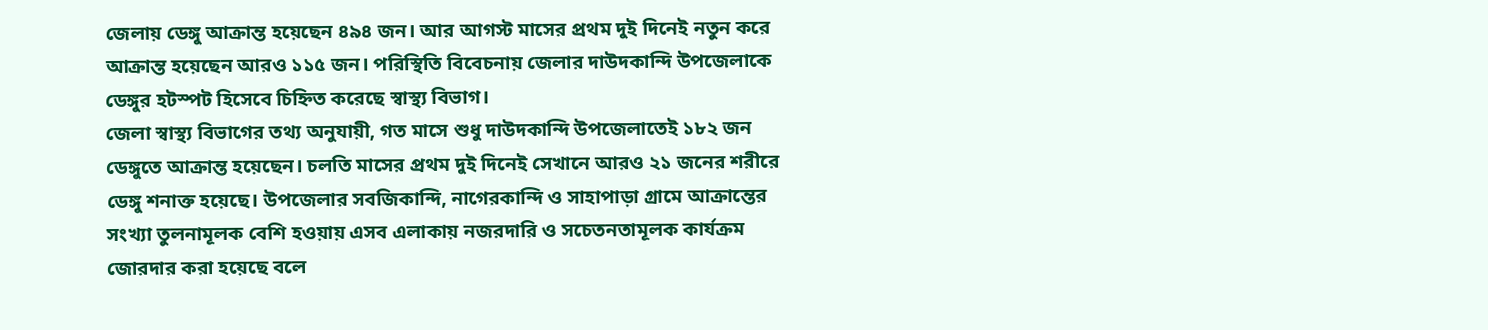জেলায় ডেঙ্গু আক্রান্ত হয়েছেন ৪৯৪ জন। আর আগস্ট মাসের প্রথম দুই দিনেই নতুন করে আক্রান্ত হয়েছেন আরও ১১৫ জন। পরিস্থিতি বিবেচনায় জেলার দাউদকান্দি উপজেলাকে ডেঙ্গুর হটস্পট হিসেবে চিহ্নিত করেছে স্বাস্থ্য বিভাগ।
জেলা স্বাস্থ্য বিভাগের তথ্য অনুযায়ী, গত মাসে শুধু দাউদকান্দি উপজেলাতেই ১৮২ জন ডেঙ্গুতে আক্রান্ত হয়েছেন। চলতি মাসের প্রথম দুই দিনেই সেখানে আরও ২১ জনের শরীরে ডেঙ্গু শনাক্ত হয়েছে। উপজেলার সবজিকান্দি, নাগেরকান্দি ও সাহাপাড়া গ্রামে আক্রান্তের সংখ্যা তুলনামূলক বেশি হওয়ায় এসব এলাকায় নজরদারি ও সচেতনতামূলক কার্যক্রম জোরদার করা হয়েছে বলে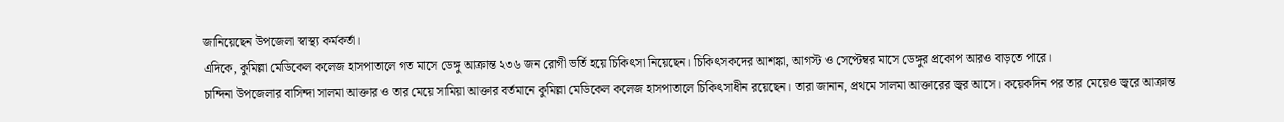জানিয়েছেন উপজেলা স্বাস্থ্য কর্মকর্তা।
এদিকে, কুমিল্লা মেডিকেল কলেজ হাসপাতালে গত মাসে ডেঙ্গু আক্রান্ত ২৩৬ জন রোগী ভর্তি হয়ে চিকিৎসা নিয়েছেন। চিকিৎসকদের আশঙ্কা, আগস্ট ও সেপ্টেম্বর মাসে ডেঙ্গুর প্রকোপ আরও বাড়তে পারে।
চান্দিনা উপজেলার বাসিন্দা সালমা আক্তার ও তার মেয়ে সামিয়া আক্তার বর্তমানে কুমিল্লা মেডিকেল কলেজ হাসপাতালে চিকিৎসাধীন রয়েছেন। তারা জানান, প্রথমে সালমা আক্তারের জ্বর আসে। কয়েকদিন পর তার মেয়েও জ্বরে আক্রান্ত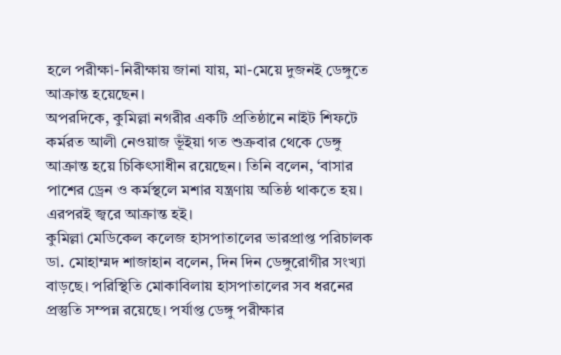হলে পরীক্ষা-নিরীক্ষায় জানা যায়, মা-মেয়ে দুজনই ডেঙ্গুতে আক্রান্ত হয়েছেন।
অপরদিকে, কুমিল্লা নগরীর একটি প্রতিষ্ঠানে নাইট শিফটে কর্মরত আলী নেওয়াজ ভূঁইয়া গত শুক্রবার থেকে ডেঙ্গু আক্রান্ত হয়ে চিকিৎসাধীন রয়েছেন। তিনি বলেন, ‘বাসার পাশের ড্রেন ও কর্মস্থলে মশার যন্ত্রণায় অতিষ্ঠ থাকতে হয়। এরপরই জ্বরে আক্রান্ত হই।
কুমিল্লা মেডিকেল কলেজ হাসপাতালের ভারপ্রাপ্ত পরিচালক ডা. মোহাম্মদ শাজাহান বলেন, দিন দিন ডেঙ্গুরোগীর সংখ্যা বাড়ছে। পরিস্থিতি মোকাবিলায় হাসপাতালের সব ধরনের প্রস্তুতি সম্পন্ন রয়েছে। পর্যাপ্ত ডেঙ্গু পরীক্ষার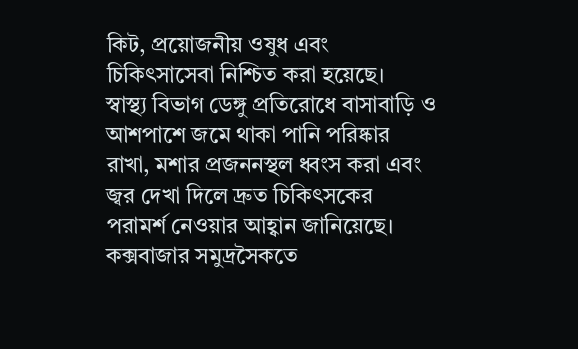কিট, প্রয়োজনীয় ওষুধ এবং চিকিৎসাসেবা নিশ্চিত করা হয়েছে।
স্বাস্থ্য বিভাগ ডেঙ্গু প্রতিরোধে বাসাবাড়ি ও আশপাশে জমে থাকা পানি পরিষ্কার রাখা, মশার প্রজননস্থল ধ্বংস করা এবং জ্বর দেখা দিলে দ্রুত চিকিৎসকের পরামর্শ নেওয়ার আহ্বান জানিয়েছে।
কক্সবাজার সমুদ্রসৈকতে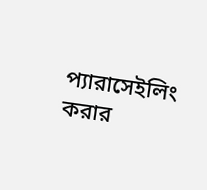প্যারাসেইলিং করার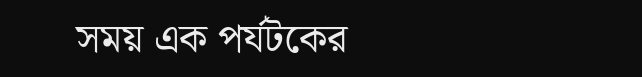সময় এক পর্যটকের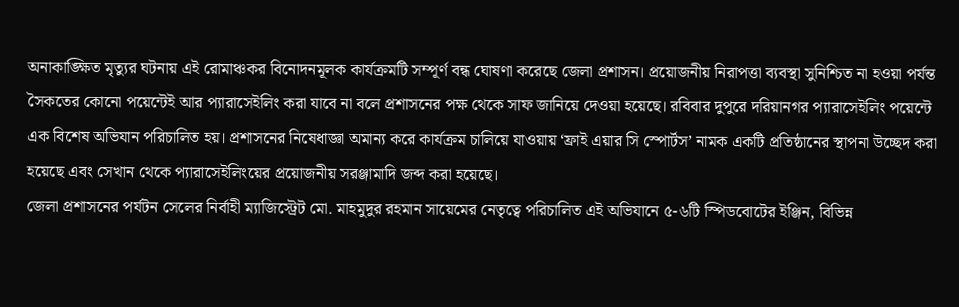অনাকাঙ্ক্ষিত মৃত্যুর ঘটনায় এই রোমাঞ্চকর বিনোদনমূলক কার্যক্রমটি সম্পূর্ণ বন্ধ ঘোষণা করেছে জেলা প্রশাসন। প্রয়োজনীয় নিরাপত্তা ব্যবস্থা সুনিশ্চিত না হওয়া পর্যন্ত সৈকতের কোনো পয়েন্টেই আর প্যারাসেইলিং করা যাবে না বলে প্রশাসনের পক্ষ থেকে সাফ জানিয়ে দেওয়া হয়েছে। রবিবার দুপুরে দরিয়ানগর প্যারাসেইলিং পয়েন্টে এক বিশেষ অভিযান পরিচালিত হয়। প্রশাসনের নিষেধাজ্ঞা অমান্য করে কার্যক্রম চালিয়ে যাওয়ায় ‘ফ্রাই এয়ার সি স্পোর্টস’ নামক একটি প্রতিষ্ঠানের স্থাপনা উচ্ছেদ করা হয়েছে এবং সেখান থেকে প্যারাসেইলিংয়ের প্রয়োজনীয় সরঞ্জামাদি জব্দ করা হয়েছে।
জেলা প্রশাসনের পর্যটন সেলের নির্বাহী ম্যাজিস্ট্রেট মো. মাহমুদুর রহমান সায়েমের নেতৃত্বে পরিচালিত এই অভিযানে ৫-৬টি স্পিডবোটের ইঞ্জিন, বিভিন্ন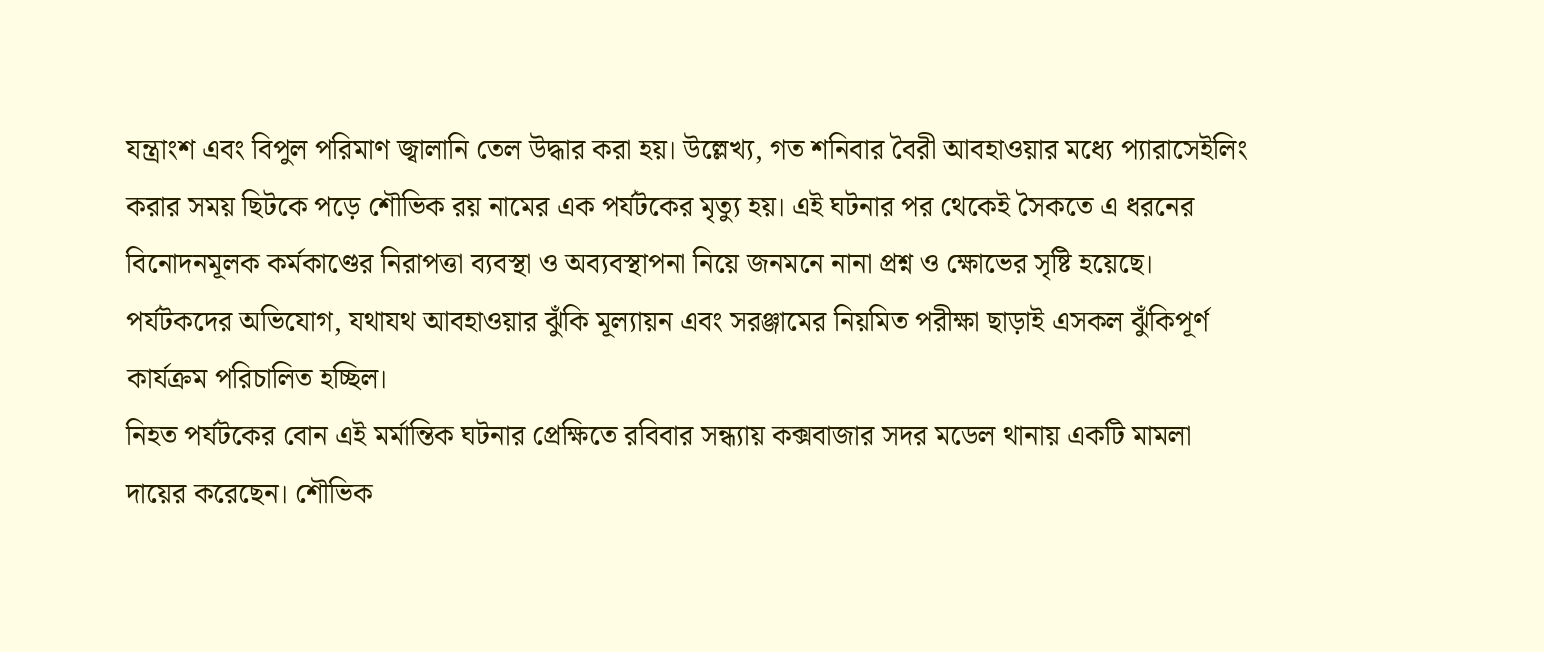যন্ত্রাংশ এবং বিপুল পরিমাণ জ্বালানি তেল উদ্ধার করা হয়। উল্লেখ্য, গত শনিবার বৈরী আবহাওয়ার মধ্যে প্যারাসেইলিং করার সময় ছিটকে পড়ে শৌভিক রয় নামের এক পর্যটকের মৃত্যু হয়। এই ঘটনার পর থেকেই সৈকতে এ ধরনের বিনোদনমূলক কর্মকাণ্ডের নিরাপত্তা ব্যবস্থা ও অব্যবস্থাপনা নিয়ে জনমনে নানা প্রশ্ন ও ক্ষোভের সৃষ্টি হয়েছে। পর্যটকদের অভিযোগ, যথাযথ আবহাওয়ার ঝুঁকি মূল্যায়ন এবং সরঞ্জামের নিয়মিত পরীক্ষা ছাড়াই এসকল ঝুঁকিপূর্ণ কার্যক্রম পরিচালিত হচ্ছিল।
নিহত পর্যটকের বোন এই মর্মান্তিক ঘটনার প্রেক্ষিতে রবিবার সন্ধ্যায় কক্সবাজার সদর মডেল থানায় একটি মামলা দায়ের করেছেন। শৌভিক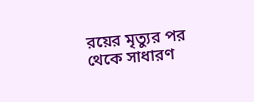রয়ের মৃত্যুর পর থেকে সাধারণ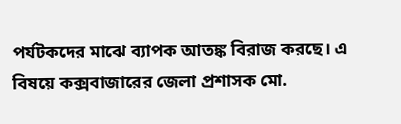পর্যটকদের মাঝে ব্যাপক আতঙ্ক বিরাজ করছে। এ বিষয়ে কক্সবাজারের জেলা প্রশাসক মো.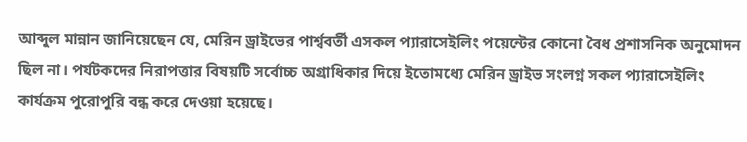আব্দুল মান্নান জানিয়েছেন যে, মেরিন ড্রাইভের পার্শ্ববর্তী এসকল প্যারাসেইলিং পয়েন্টের কোনো বৈধ প্রশাসনিক অনুমোদন ছিল না। পর্যটকদের নিরাপত্তার বিষয়টি সর্বোচ্চ অগ্রাধিকার দিয়ে ইতোমধ্যে মেরিন ড্রাইভ সংলগ্ন সকল প্যারাসেইলিং কার্যক্রম পুরোপুরি বন্ধ করে দেওয়া হয়েছে।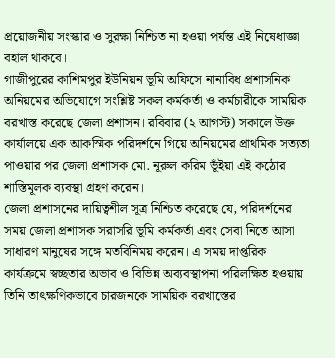প্রয়োজনীয় সংস্কার ও সুরক্ষা নিশ্চিত না হওয়া পর্যন্ত এই নিষেধাজ্ঞা বহাল থাকবে।
গাজীপুরের কাশিমপুর ইউনিয়ন ভূমি অফিসে নানাবিধ প্রশাসনিক অনিয়মের অভিযোগে সংশ্লিষ্ট সকল কর্মকর্তা ও কর্মচারীকে সাময়িক বরখাস্ত করেছে জেলা প্রশাসন। রবিবার (২ আগস্ট) সকালে উক্ত কার্যালয়ে এক আকস্মিক পরিদর্শনে গিয়ে অনিয়মের প্রাথমিক সত্যতা পাওয়ার পর জেলা প্রশাসক মো. নূরুল করিম ভূঁইয়া এই কঠোর শাস্তিমূলক ব্যবস্থা গ্রহণ করেন।
জেলা প্রশাসনের দায়িত্বশীল সূত্র নিশ্চিত করেছে যে, পরিদর্শনের সময় জেলা প্রশাসক সরাসরি ভূমি কর্মকর্তা এবং সেবা নিতে আসা সাধারণ মানুষের সঙ্গে মতবিনিময় করেন। এ সময় দাপ্তরিক কার্যক্রমে স্বচ্ছতার অভাব ও বিভিন্ন অব্যবস্থাপনা পরিলক্ষিত হওয়ায় তিনি তাৎক্ষণিকভাবে চারজনকে সাময়িক বরখাস্তের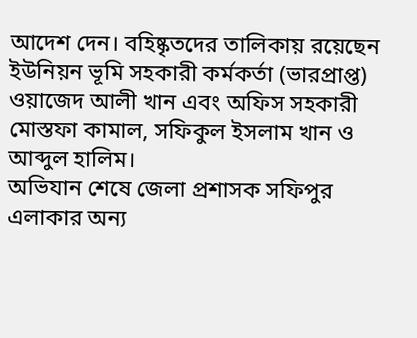আদেশ দেন। বহিষ্কৃতদের তালিকায় রয়েছেন ইউনিয়ন ভূমি সহকারী কর্মকর্তা (ভারপ্রাপ্ত) ওয়াজেদ আলী খান এবং অফিস সহকারী মোস্তফা কামাল, সফিকুল ইসলাম খান ও আব্দুল হালিম।
অভিযান শেষে জেলা প্রশাসক সফিপুর এলাকার অন্য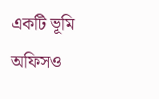একটি ভূমি অফিসও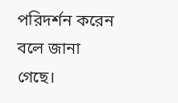পরিদর্শন করেন বলে জানা গেছে।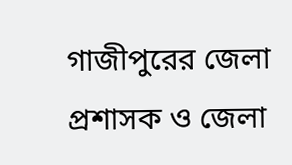গাজীপুরের জেলা প্রশাসক ও জেলা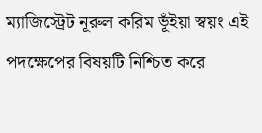ম্যাজিস্ট্রেট নূরুল করিম ভূঁইয়া স্বয়ং এই পদক্ষেপের বিষয়টি নিশ্চিত করে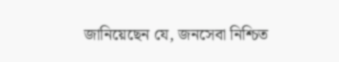জানিয়েছেন যে, জনসেবা নিশ্চিত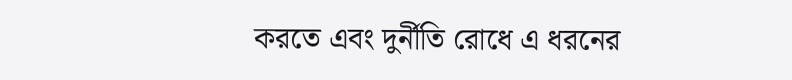করতে এবং দুর্নীতি রোধে এ ধরনের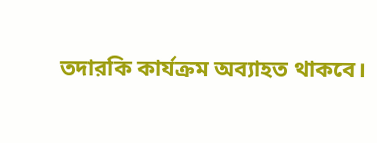তদারকি কার্যক্রম অব্যাহত থাকবে।